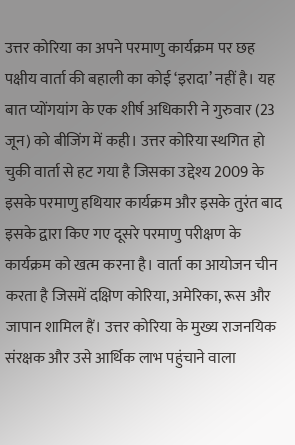उत्तर कोरिया का अपने परमाणु कार्यक्रम पर छह पक्षीय वार्ता की बहाली का कोई ‘इरादा’ नहीं है। यह बात प्योंगयांग के एक शीर्ष अधिकारी ने गुरुवार (23 जून) को बीजिंग में कही। उत्तर कोरिया स्थगित हो चुकी वार्ता से हट गया है जिसका उद्देश्य 2009 के इसके परमाणु हथियार कार्यक्रम और इसके तुरंत बाद इसके द्वारा किए गए दूसरे परमाणु परीक्षण के कार्यक्रम को खत्म करना है। वार्ता का आयोजन चीन करता है जिसमें दक्षिण कोरिया, अमेरिका, रूस और जापान शामिल हैं। उत्तर कोरिया के मुख्य राजनयिक संरक्षक और उसे आर्थिक लाभ पहुंचाने वाला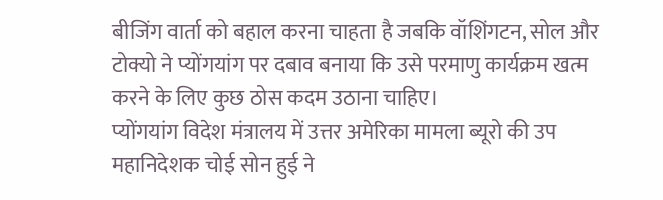बीजिंग वार्ता को बहाल करना चाहता है जबकि वॉशिंगटन, सोल और टोक्यो ने प्योंगयांग पर दबाव बनाया कि उसे परमाणु कार्यक्रम खत्म करने के लिए कुछ ठोस कदम उठाना चाहिए।
प्योंगयांग विदेश मंत्रालय में उत्तर अमेरिका मामला ब्यूरो की उप महानिदेशक चोई सोन हुई ने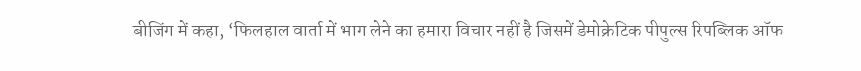बीजिंग में कहा, ‘फिलहाल वार्ता में भाग लेने का हमारा विचार नहीं है जिसमें डेमोक्रेटिक पीपुल्स रिपब्लिक ऑफ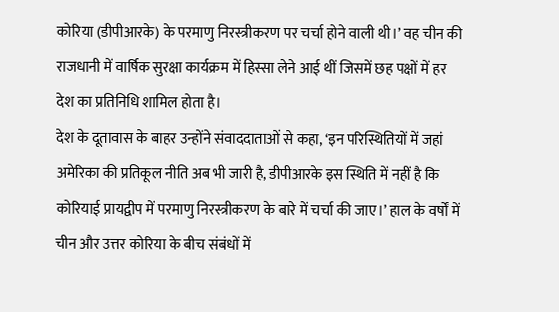कोरिया (डीपीआरके) के परमाणु निरस्त्रीकरण पर चर्चा होने वाली थी।’ वह चीन की राजधानी में वार्षिक सुरक्षा कार्यक्रम में हिस्सा लेने आई थीं जिसमें छह पक्षों में हर देश का प्रतिनिधि शामिल होता है।
देश के दूतावास के बाहर उन्होंने संवाददाताओं से कहा, ‘इन परिस्थितियों में जहां अमेरिका की प्रतिकूल नीति अब भी जारी है, डीपीआरके इस स्थिति में नहीं है कि कोरियाई प्रायद्वीप में परमाणु निरस्त्रीकरण के बारे में चर्चा की जाए।’ हाल के वर्षों में चीन और उत्तर कोरिया के बीच संबंधों में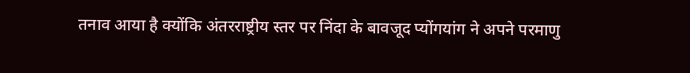तनाव आया है क्योंकि अंतरराष्ट्रीय स्तर पर निंदा के बावजूद प्योंगयांग ने अपने परमाणु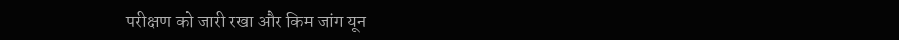परीक्षण को जारी रखा और किम जांग यून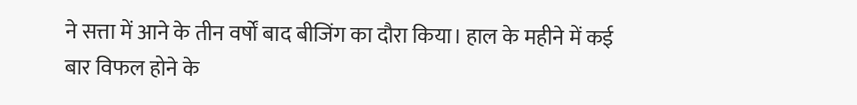ने सत्ता में आने के तीन वर्षों बाद बीजिंग का दौरा किया। हाल के महीने में कई बार विफल होने के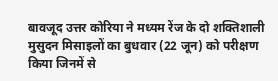बावजूद उत्तर कोरिया ने मध्यम रेंज के दो शक्तिशाली मुसुदन मिसाइलों का बुधवार (22 जून) को परीक्षण किया जिनमें से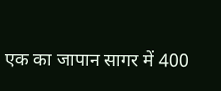एक का जापान सागर में 400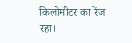किलोमीटर का रेंज रहा।